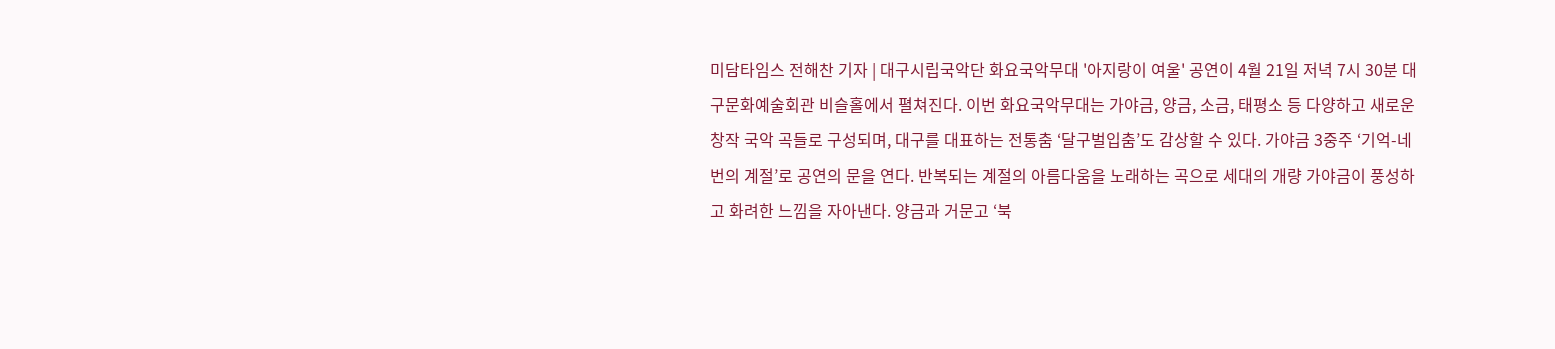미담타임스 전해찬 기자 | 대구시립국악단 화요국악무대 '아지랑이 여울' 공연이 4월 21일 저녁 7시 30분 대구문화예술회관 비슬홀에서 펼쳐진다. 이번 화요국악무대는 가야금, 양금, 소금, 태평소 등 다양하고 새로운 창작 국악 곡들로 구성되며, 대구를 대표하는 전통춤 ‘달구벌입춤’도 감상할 수 있다. 가야금 3중주 ‘기억-네 번의 계절’로 공연의 문을 연다. 반복되는 계절의 아름다움을 노래하는 곡으로 세대의 개량 가야금이 풍성하고 화려한 느낌을 자아낸다. 양금과 거문고 ‘북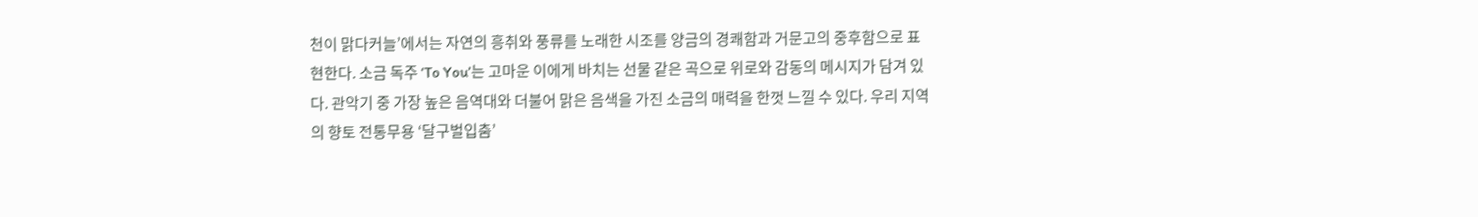천이 맑다커늘’에서는 자연의 흥취와 풍류를 노래한 시조를 양금의 경쾌함과 거문고의 중후함으로 표현한다. 소금 독주 ‘To You’는 고마운 이에게 바치는 선물 같은 곡으로 위로와 감동의 메시지가 담겨 있다. 관악기 중 가장 높은 음역대와 더불어 맑은 음색을 가진 소금의 매력을 한껏 느낄 수 있다. 우리 지역의 향토 전통무용 ‘달구벌입춤’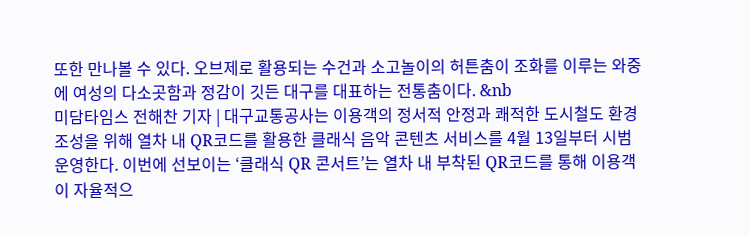또한 만나볼 수 있다. 오브제로 활용되는 수건과 소고놀이의 허튼춤이 조화를 이루는 와중에 여성의 다소곳함과 정감이 깃든 대구를 대표하는 전통춤이다. &nb
미담타임스 전해찬 기자 | 대구교통공사는 이용객의 정서적 안정과 쾌적한 도시철도 환경 조성을 위해 열차 내 QR코드를 활용한 클래식 음악 콘텐츠 서비스를 4월 13일부터 시범 운영한다. 이번에 선보이는 ‘클래식 QR 콘서트’는 열차 내 부착된 QR코드를 통해 이용객이 자율적으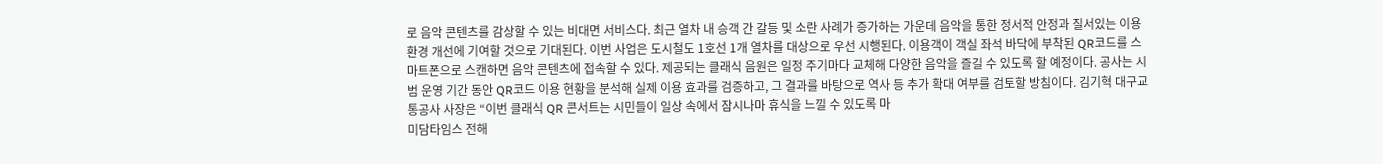로 음악 콘텐츠를 감상할 수 있는 비대면 서비스다. 최근 열차 내 승객 간 갈등 및 소란 사례가 증가하는 가운데 음악을 통한 정서적 안정과 질서있는 이용 환경 개선에 기여할 것으로 기대된다. 이번 사업은 도시철도 1호선 1개 열차를 대상으로 우선 시행된다. 이용객이 객실 좌석 바닥에 부착된 QR코드를 스마트폰으로 스캔하면 음악 콘텐츠에 접속할 수 있다. 제공되는 클래식 음원은 일정 주기마다 교체해 다양한 음악을 즐길 수 있도록 할 예정이다. 공사는 시범 운영 기간 동안 QR코드 이용 현황을 분석해 실제 이용 효과를 검증하고, 그 결과를 바탕으로 역사 등 추가 확대 여부를 검토할 방침이다. 김기혁 대구교통공사 사장은 “이번 클래식 QR 콘서트는 시민들이 일상 속에서 잠시나마 휴식을 느낄 수 있도록 마
미담타임스 전해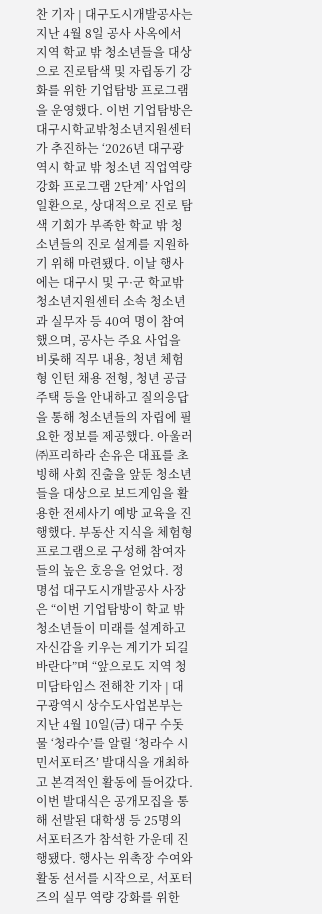찬 기자 | 대구도시개발공사는 지난 4월 8일 공사 사옥에서 지역 학교 밖 청소년들을 대상으로 진로탐색 및 자립동기 강화를 위한 기업탐방 프로그램을 운영했다. 이번 기업탐방은 대구시학교밖청소년지원센터가 추진하는 ‘2026년 대구광역시 학교 밖 청소년 직업역량강화 프로그램 2단계’ 사업의 일환으로, 상대적으로 진로 탐색 기회가 부족한 학교 밖 청소년들의 진로 설계를 지원하기 위해 마련됐다. 이날 행사에는 대구시 및 구·군 학교밖청소년지원센터 소속 청소년과 실무자 등 40여 명이 참여했으며, 공사는 주요 사업을 비롯해 직무 내용, 청년 체험형 인턴 채용 전형, 청년 공급주택 등을 안내하고 질의응답을 통해 청소년들의 자립에 필요한 정보를 제공했다. 아울러 ㈜프리하라 손유은 대표를 초빙해 사회 진출을 앞둔 청소년들을 대상으로 보드게임을 활용한 전세사기 예방 교육을 진행했다. 부동산 지식을 체험형 프로그램으로 구성해 참여자들의 높은 호응을 얻었다. 정명섭 대구도시개발공사 사장은 “이번 기업탐방이 학교 밖 청소년들이 미래를 설계하고 자신감을 키우는 계기가 되길 바란다”며 “앞으로도 지역 청
미담타임스 전해찬 기자 | 대구광역시 상수도사업본부는 지난 4월 10일(금) 대구 수돗물 ‘청라수’를 알릴 ‘청라수 시민서포터즈’ 발대식을 개최하고 본격적인 활동에 들어갔다. 이번 발대식은 공개모집을 통해 선발된 대학생 등 25명의 서포터즈가 참석한 가운데 진행됐다. 행사는 위촉장 수여와 활동 선서를 시작으로, 서포터즈의 실무 역량 강화를 위한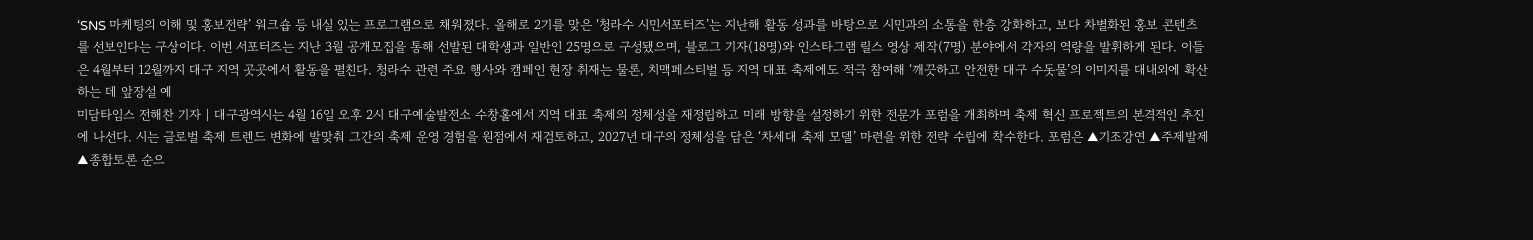‘SNS 마케팅의 이해 및 홍보전략’ 워크숍 등 내실 있는 프로그램으로 채워졌다. 올해로 2기를 맞은 ‘청라수 시민서포터즈’는 지난해 활동 성과를 바탕으로 시민과의 소통을 한층 강화하고, 보다 차별화된 홍보 콘텐츠를 선보인다는 구상이다. 이번 서포터즈는 지난 3월 공개모집을 통해 선발된 대학생과 일반인 25명으로 구성됐으며, 블로그 기자(18명)와 인스타그램 릴스 영상 제작(7명) 분야에서 각자의 역량을 발휘하게 된다. 이들은 4월부터 12월까지 대구 지역 곳곳에서 활동을 펼친다. 청라수 관련 주요 행사와 캠페인 현장 취재는 물론, 치맥페스티벌 등 지역 대표 축제에도 적극 참여해 ‘깨끗하고 안전한 대구 수돗물’의 이미지를 대내외에 확산하는 데 앞장설 예
미담타임스 전해찬 기자 | 대구광역시는 4월 16일 오후 2시 대구예술발전소 수창홀에서 지역 대표 축제의 정체성을 재정립하고 미래 방향을 설정하기 위한 전문가 포럼을 개최하며 축제 혁신 프로젝트의 본격적인 추진에 나선다. 시는 글로벌 축제 트렌드 변화에 발맞춰 그간의 축제 운영 경험을 원점에서 재검토하고, 2027년 대구의 정체성을 담은 ‘차세대 축제 모델’ 마련을 위한 전략 수립에 착수한다. 포럼은 ▲기조강연 ▲주제발제 ▲종합토론 순으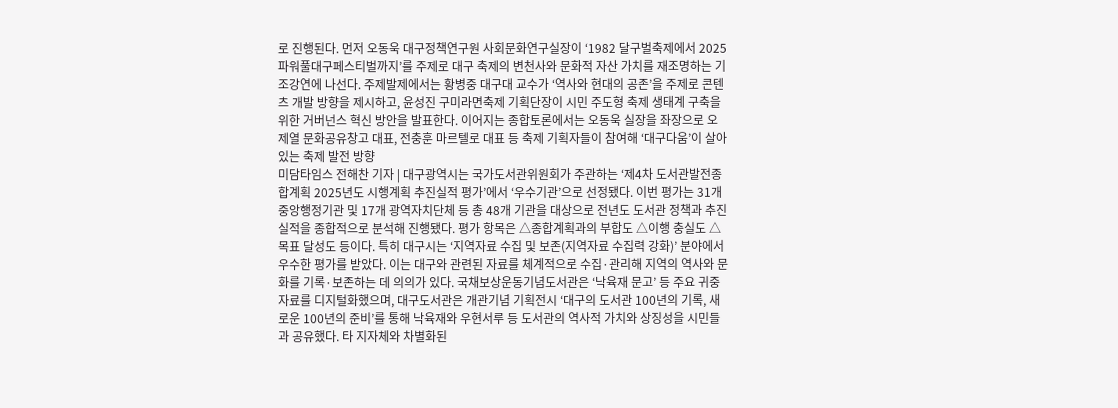로 진행된다. 먼저 오동욱 대구정책연구원 사회문화연구실장이 ‘1982 달구벌축제에서 2025 파워풀대구페스티벌까지’를 주제로 대구 축제의 변천사와 문화적 자산 가치를 재조명하는 기조강연에 나선다. 주제발제에서는 황병중 대구대 교수가 ‘역사와 현대의 공존’을 주제로 콘텐츠 개발 방향을 제시하고, 윤성진 구미라면축제 기획단장이 시민 주도형 축제 생태계 구축을 위한 거버넌스 혁신 방안을 발표한다. 이어지는 종합토론에서는 오동욱 실장을 좌장으로 오제열 문화공유창고 대표, 전충훈 마르텔로 대표 등 축제 기획자들이 참여해 ‘대구다움’이 살아있는 축제 발전 방향
미담타임스 전해찬 기자 | 대구광역시는 국가도서관위원회가 주관하는 ‘제4차 도서관발전종합계획 2025년도 시행계획 추진실적 평가’에서 ‘우수기관’으로 선정됐다. 이번 평가는 31개 중앙행정기관 및 17개 광역자치단체 등 총 48개 기관을 대상으로 전년도 도서관 정책과 추진 실적을 종합적으로 분석해 진행됐다. 평가 항목은 △종합계획과의 부합도 △이행 충실도 △목표 달성도 등이다. 특히 대구시는 ‘지역자료 수집 및 보존(지역자료 수집력 강화)’ 분야에서 우수한 평가를 받았다. 이는 대구와 관련된 자료를 체계적으로 수집·관리해 지역의 역사와 문화를 기록·보존하는 데 의의가 있다. 국채보상운동기념도서관은 ‘낙육재 문고’ 등 주요 귀중 자료를 디지털화했으며, 대구도서관은 개관기념 기획전시 ‘대구의 도서관 100년의 기록, 새로운 100년의 준비’를 통해 낙육재와 우현서루 등 도서관의 역사적 가치와 상징성을 시민들과 공유했다. 타 지자체와 차별화된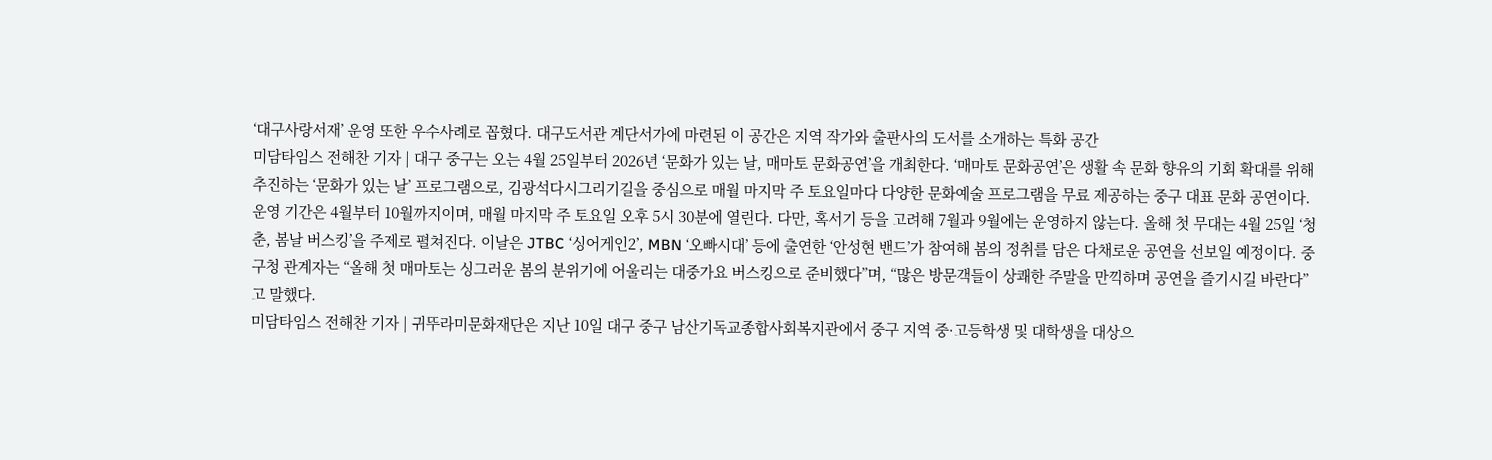‘대구사랑서재’ 운영 또한 우수사례로 꼽혔다. 대구도서관 계단서가에 마련된 이 공간은 지역 작가와 출판사의 도서를 소개하는 특화 공간
미담타임스 전해찬 기자 | 대구 중구는 오는 4월 25일부터 2026년 ‘문화가 있는 날, 매마토 문화공연’을 개최한다. ‘매마토 문화공연’은 생활 속 문화 향유의 기회 확대를 위해 추진하는 ‘문화가 있는 날’ 프로그램으로, 김광석다시그리기길을 중심으로 매월 마지막 주 토요일마다 다양한 문화예술 프로그램을 무료 제공하는 중구 대표 문화 공연이다. 운영 기간은 4월부터 10월까지이며, 매월 마지막 주 토요일 오후 5시 30분에 열린다. 다만, 혹서기 등을 고려해 7월과 9월에는 운영하지 않는다. 올해 첫 무대는 4월 25일 ‘청춘, 봄날 버스킹’을 주제로 펼쳐진다. 이날은 JTBC ‘싱어게인2’, MBN ‘오빠시대’ 등에 출연한 ‘안성현 밴드’가 참여해 봄의 정취를 담은 다채로운 공연을 선보일 예정이다. 중구청 관계자는 “올해 첫 매마토는 싱그러운 봄의 분위기에 어울리는 대중가요 버스킹으로 준비했다”며, “많은 방문객들이 상쾌한 주말을 만끽하며 공연을 즐기시길 바란다”고 말했다.
미담타임스 전해찬 기자 | 귀뚜라미문화재단은 지난 10일 대구 중구 남산기독교종합사회복지관에서 중구 지역 중·고등학생 및 대학생을 대상으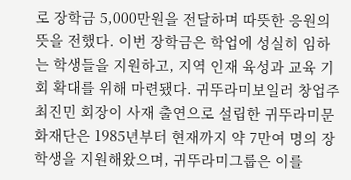로 장학금 5,000만원을 전달하며 따뜻한 응원의 뜻을 전했다. 이번 장학금은 학업에 성실히 임하는 학생들을 지원하고, 지역 인재 육성과 교육 기회 확대를 위해 마련됐다. 귀뚜라미보일러 창업주 최진민 회장이 사재 출연으로 설립한 귀뚜라미문화재단은 1985년부터 현재까지 약 7만여 명의 장학생을 지원해왔으며, 귀뚜라미그룹은 이를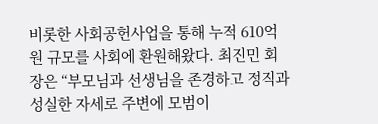비롯한 사회공헌사업을 통해 누적 610억 원 규모를 사회에 환원해왔다. 최진민 회장은 “부모님과 선생님을 존경하고 정직과 성실한 자세로 주변에 모범이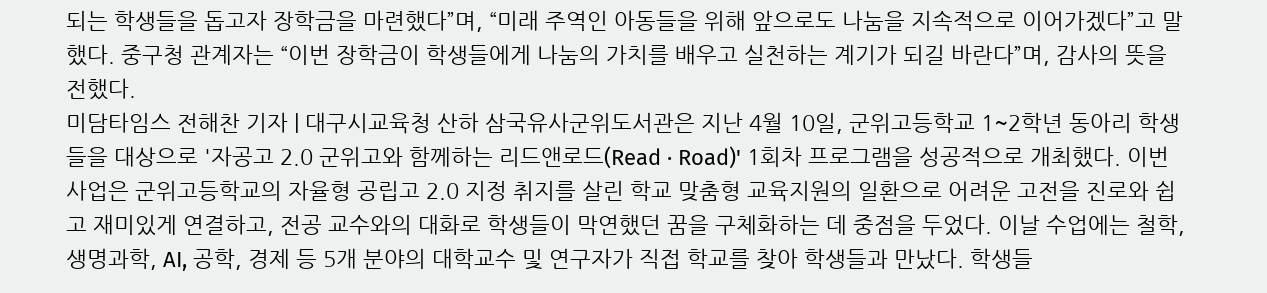되는 학생들을 돕고자 장학금을 마련했다”며, “미래 주역인 아동들을 위해 앞으로도 나눔을 지속적으로 이어가겠다”고 말했다. 중구청 관계자는 “이번 장학금이 학생들에게 나눔의 가치를 배우고 실천하는 계기가 되길 바란다”며, 감사의 뜻을 전했다.
미담타임스 전해찬 기자 | 대구시교육청 산하 삼국유사군위도서관은 지난 4월 10일, 군위고등학교 1~2학년 동아리 학생들을 대상으로 '자공고 2.0 군위고와 함께하는 리드앤로드(Read · Road)' 1회차 프로그램을 성공적으로 개최했다. 이번 사업은 군위고등학교의 자율형 공립고 2.0 지정 취지를 살린 학교 맞춤형 교육지원의 일환으로 어려운 고전을 진로와 쉽고 재미있게 연결하고, 전공 교수와의 대화로 학생들이 막연했던 꿈을 구체화하는 데 중점을 두었다. 이날 수업에는 철학, 생명과학, AI, 공학, 경제 등 5개 분야의 대학교수 및 연구자가 직접 학교를 찾아 학생들과 만났다. 학생들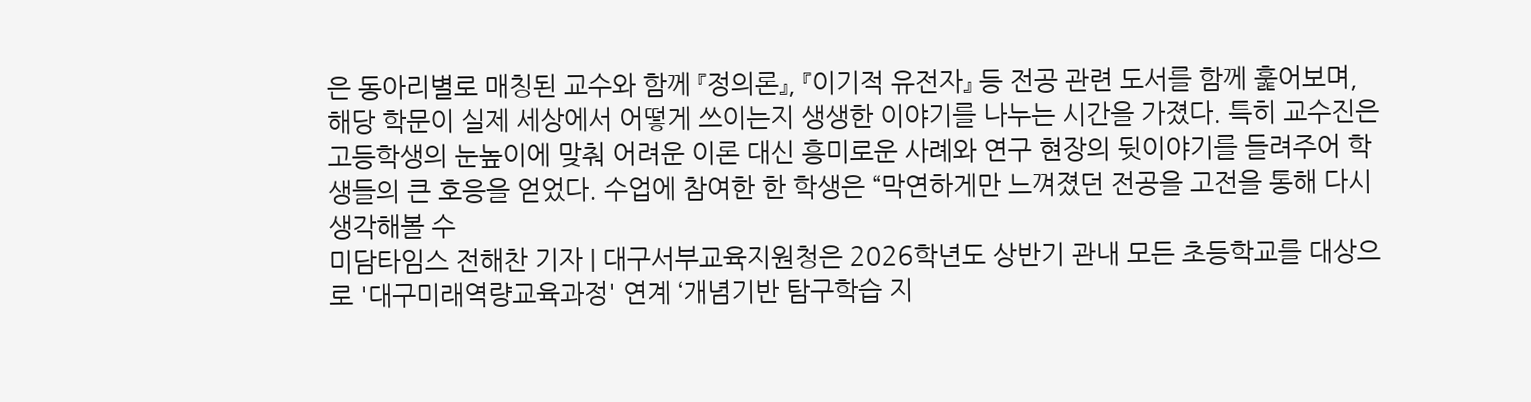은 동아리별로 매칭된 교수와 함께 『정의론』, 『이기적 유전자』 등 전공 관련 도서를 함께 훑어보며, 해당 학문이 실제 세상에서 어떻게 쓰이는지 생생한 이야기를 나누는 시간을 가졌다. 특히 교수진은 고등학생의 눈높이에 맞춰 어려운 이론 대신 흥미로운 사례와 연구 현장의 뒷이야기를 들려주어 학생들의 큰 호응을 얻었다. 수업에 참여한 한 학생은 “막연하게만 느껴졌던 전공을 고전을 통해 다시 생각해볼 수
미담타임스 전해찬 기자 | 대구서부교육지원청은 2026학년도 상반기 관내 모든 초등학교를 대상으로 '대구미래역량교육과정' 연계 ‘개념기반 탐구학습 지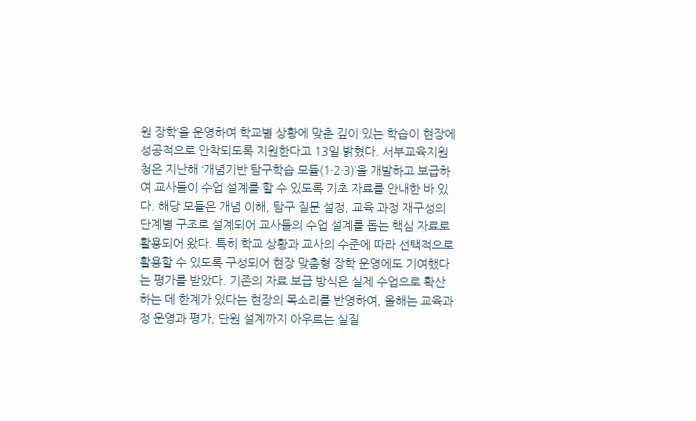원 장학’을 운영하여 학교별 상황에 맞춘 깊이 있는 학습이 현장에 성공적으로 안착되도록 지원한다고 13일 밝혔다. 서부교육지원청은 지난해 ‘개념기반 탐구학습 모듈(1·2·3)’을 개발하고 보급하여 교사들이 수업 설계를 할 수 있도록 기초 자료를 안내한 바 있다. 해당 모듈은 개념 이해, 탐구 질문 설정, 교육 과정 재구성의 단계별 구조로 설계되어 교사들의 수업 설계를 돕는 핵심 자료로 활용되어 왔다. 특히 학교 상황과 교사의 수준에 따라 선택적으로 활용할 수 있도록 구성되어 현장 맞춤형 장학 운영에도 기여했다는 평가를 받았다. 기존의 자료 보급 방식은 실제 수업으로 확산하는 데 한계가 있다는 현장의 목소리를 반영하여, 올해는 교육과정 운영과 평가, 단원 설계까지 아우르는 실질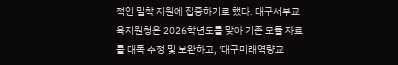적인 밀착 지원에 집중하기로 했다. 대구서부교육지원청은 2026학년도를 맞아 기존 모듈 자료를 대폭 수정 및 보완하고, '대구미래역량교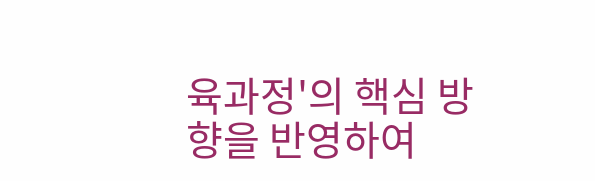육과정'의 핵심 방향을 반영하여